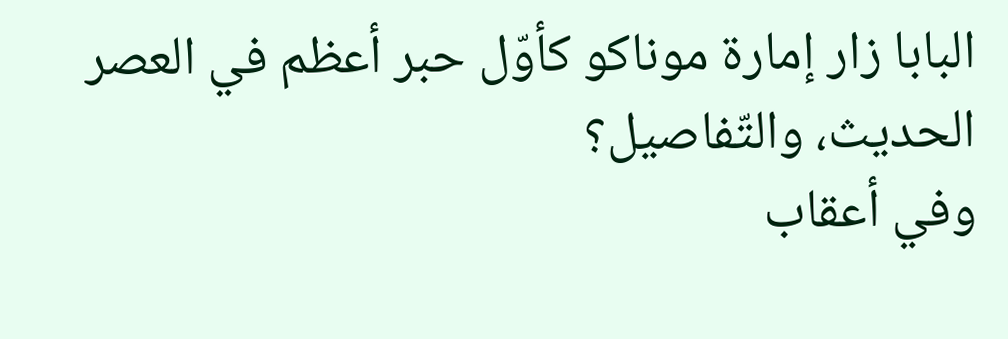البابا زار إمارة موناكو كأوّل حبر أعظم في العصر الحديث، والتّفاصيل؟
وفي أعقاب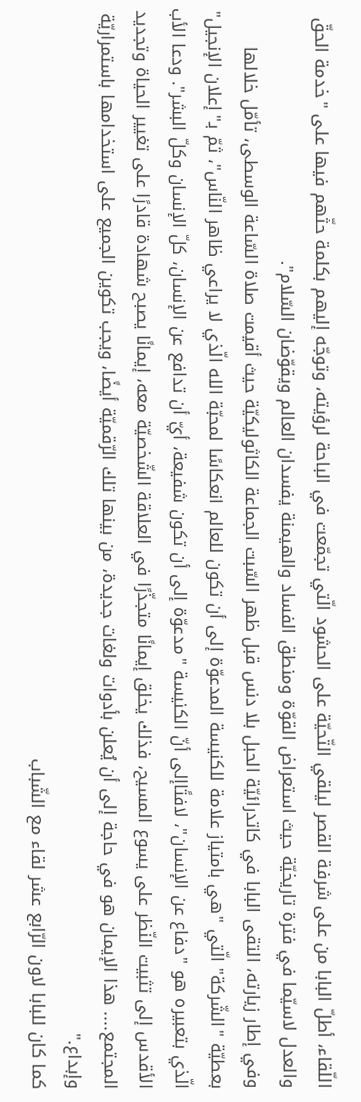اللّقاء، أطلّ البابا من على شرفة القصر ليلقي التّحيّة على الحشود الّتي تجمّعت في الباحة لرؤيته، وتوجّه إليهم بكلمة حثّهم فيها على "خدمة الحقّ والعدل لاسيّما في فترة تاريخيّة حيث استعراض القوّة ومنطق الفساد والهيمنة يفسدان العالم ويقوّضان السّلام".
وفي إطار زيارته، التقى البابا في كاتدرائيّة الحبل بلا دنس قبل ظهر السّبت الجماعة الكاثوليكيّة حيث أقيمت صلاة السّاعة الوسطى، تأمّل خلالها بعطيّة "الشّركة" الّتي "هي بامتياز علامة للكنيسة المدعوّة إلى أن تكون للعالم انعكاسًا لمحبّة الله الّذي لا يراعي ظاهر النّاس"، ثمّ بـ"إعلان الإنجيل" الّذي بتعبيره هو "دفاع عن الإنسان"، لافتًاإلى أنّ الكنيسة "مدعوّة إلى أن تكون شفيعة، أيّ أن تدافع عن الإنسان، كلّ الإنسان وكلّ البشر". ودعا الأب الأقدس إلى تثبيت النّظر على يسوع المسيح، فذلك يخلق إيمانًا متجذّرًا في العلاقة الشّخصيّة معه، إيمانًا يصبح شهادة قادرًا على تغيير الحياة وتجديد المجتمع.... هذا الإيمان هو في حاجة إلى أن يُعلن بأدوات ولغات جديدة، من بينها تلك الرّقميّة أيضًا، ويجب تكوين الجميع على استخدامها باستمراريّة وإبداع."
كما كان للبابا لاون الرّابع عشر لقاء مع الشّباب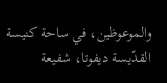والموعوظين، في ساحة كنيسة القدّيسة ديفوتا، شفيعة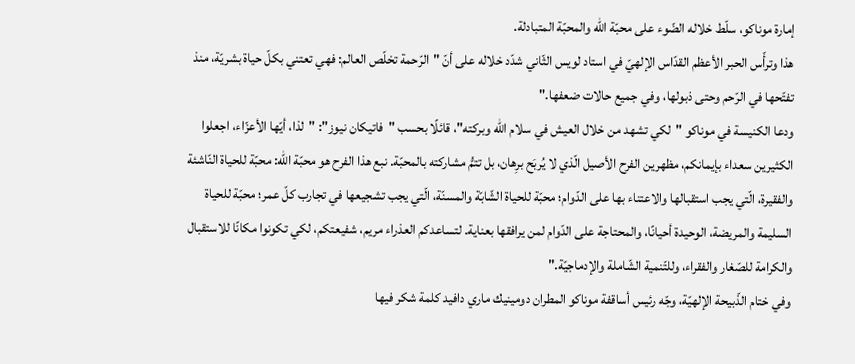إمارة موناكو، سلّط خلاله الضّوء على محبّة الله والمحبّة المتبادلة.
هذا وترأّس الحبر الأعظم القدّاس الإلهيّ في استاد لويس الثّاني شدّد خلاله على أنّ "الرّحمة تخلّص العالم: فهي تعتني بكلّ حياة بشريّة، منذ تفتّحها في الرّحم وحتى ذبولها، وفي جميع حالات ضعفها."
ودعا الكنيسة في موناكو "لكي تشهد من خلال العيش في سلام الله وبركته"، قائلًا بحسب "فاتيكان نيوز": "لذا، أيّها الأعزّاء، اجعلوا الكثيرين سعداء بإيمانكم، مظهرين الفرح الأصيل الّذي لا يُربَح برِهان، بل تتمُّ مشاركته بالمحبّة. نبع هذا الفرح هو محبّة الله: محبّة للحياة النّاشئة والفقيرة، الّتي يجب استقبالها والاعتناء بها على الدّوام؛ محبّة للحياة الشّابّة والمسنّة، الّتي يجب تشجيعها في تجارب كلّ عمر؛ محبّة للحياة السليمة والمريضة، الوحيدة أحيانًا، والمحتاجة على الدّوام لمن يرافقها بعناية. لتساعدكم العذراء مريم، شفيعتكم، لكي تكونوا مكانًا للاستقبال والكرامة للصّغار والفقراء، وللتّنمية الشّاملة والإدماجيّة."
وفي ختام الذّبيحة الإلهيّة، وجّه رئيس أساقفة موناكو المطران دومينيك ماري دافيد كلمة شكر فيها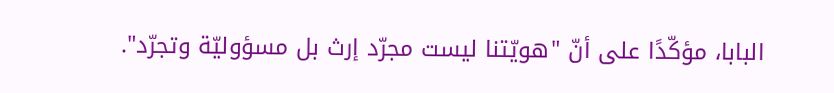البابا، مؤكّدًا على أنّ "هويّتنا ليست مجرّد إرث بل مسؤوليّة وتجرّد".